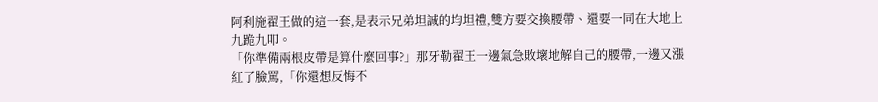阿利施翟王做的這一套,是表示兄弟坦誠的均坦禮,雙方要交換腰帶、還要一同在大地上九跪九叩。
「你準備兩根皮帶是算什麼回事?」那牙勒翟王一邊氣急敗壞地解自己的腰帶,一邊又漲紅了臉罵,「你還想反悔不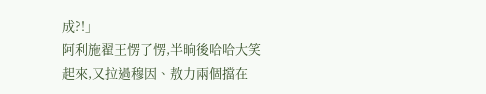成?!」
阿利施翟王愣了愣,半晌後哈哈大笑起來,又拉過穆因、敖力兩個擋在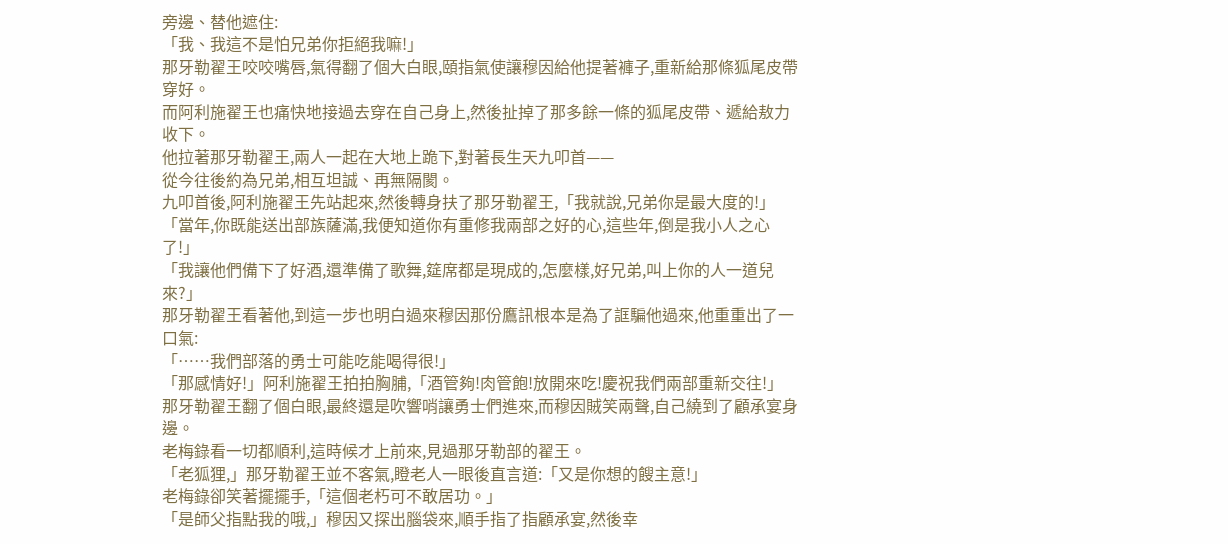旁邊、替他遮住:
「我、我這不是怕兄弟你拒絕我嘛!」
那牙勒翟王咬咬嘴唇,氣得翻了個大白眼,頤指氣使讓穆因給他提著褲子,重新給那條狐尾皮帶穿好。
而阿利施翟王也痛快地接過去穿在自己身上,然後扯掉了那多餘一條的狐尾皮帶、遞給敖力收下。
他拉著那牙勒翟王,兩人一起在大地上跪下,對著長生天九叩首——
從今往後約為兄弟,相互坦誠、再無隔閡。
九叩首後,阿利施翟王先站起來,然後轉身扶了那牙勒翟王,「我就說,兄弟你是最大度的!」
「當年,你既能送出部族薩滿,我便知道你有重修我兩部之好的心,這些年,倒是我小人之心了!」
「我讓他們備下了好酒,還準備了歌舞,筵席都是現成的,怎麼樣,好兄弟,叫上你的人一道兒來?」
那牙勒翟王看著他,到這一步也明白過來穆因那份鷹訊根本是為了誆騙他過來,他重重出了一口氣:
「……我們部落的勇士可能吃能喝得很!」
「那感情好!」阿利施翟王拍拍胸脯,「酒管夠!肉管飽!放開來吃!慶祝我們兩部重新交往!」
那牙勒翟王翻了個白眼,最終還是吹響哨讓勇士們進來,而穆因賊笑兩聲,自己繞到了顧承宴身邊。
老梅錄看一切都順利,這時候才上前來,見過那牙勒部的翟王。
「老狐狸,」那牙勒翟王並不客氣,瞪老人一眼後直言道:「又是你想的餿主意!」
老梅錄卻笑著擺擺手,「這個老朽可不敢居功。」
「是師父指點我的哦,」穆因又探出腦袋來,順手指了指顧承宴,然後幸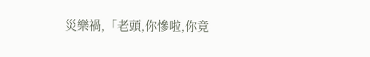災樂禍,「老頭,你慘啦,你竟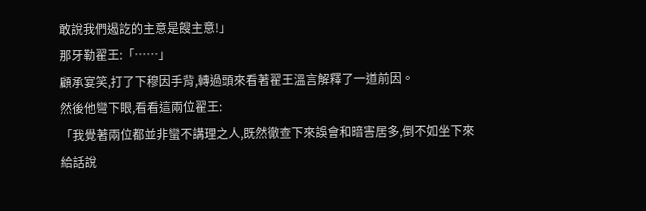敢說我們遏訖的主意是餿主意!」
那牙勒翟王:「……」
顧承宴笑,打了下穆因手背,轉過頭來看著翟王溫言解釋了一道前因。
然後他彎下眼,看看這兩位翟王:
「我覺著兩位都並非蠻不講理之人,既然徹查下來誤會和暗害居多,倒不如坐下來給話說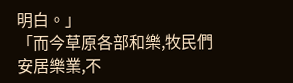明白。」
「而今草原各部和樂,牧民們安居樂業,不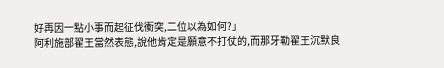好再因一點小事而起征伐衝突,二位以為如何?」
阿利施部翟王當然表態,說他肯定是願意不打仗的,而那牙勒翟王沉默良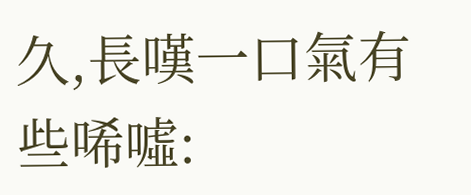久,長嘆一口氣有些唏噓: